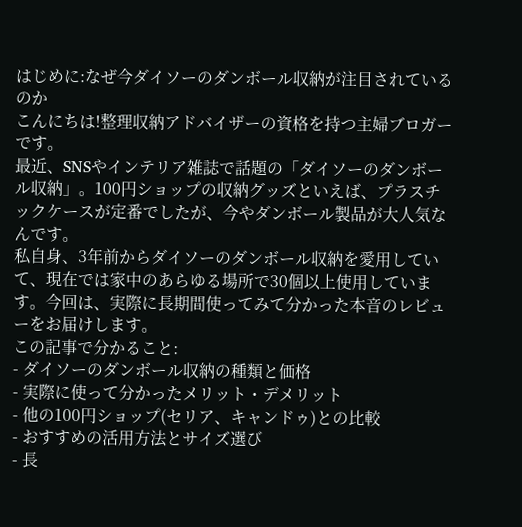はじめに:なぜ今ダイソーのダンボール収納が注目されているのか
こんにちは!整理収納アドバイザーの資格を持つ主婦ブロガーです。
最近、SNSやインテリア雑誌で話題の「ダイソーのダンボール収納」。100円ショップの収納グッズといえば、プラスチックケースが定番でしたが、今やダンボール製品が大人気なんです。
私自身、3年前からダイソーのダンボール収納を愛用していて、現在では家中のあらゆる場所で30個以上使用しています。今回は、実際に長期間使ってみて分かった本音のレビューをお届けします。
この記事で分かること:
- ダイソーのダンボール収納の種類と価格
- 実際に使って分かったメリット・デメリット
- 他の100円ショップ(セリア、キャンドゥ)との比較
- おすすめの活用方法とサイズ選び
- 長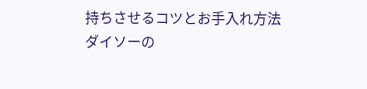持ちさせるコツとお手入れ方法
ダイソーの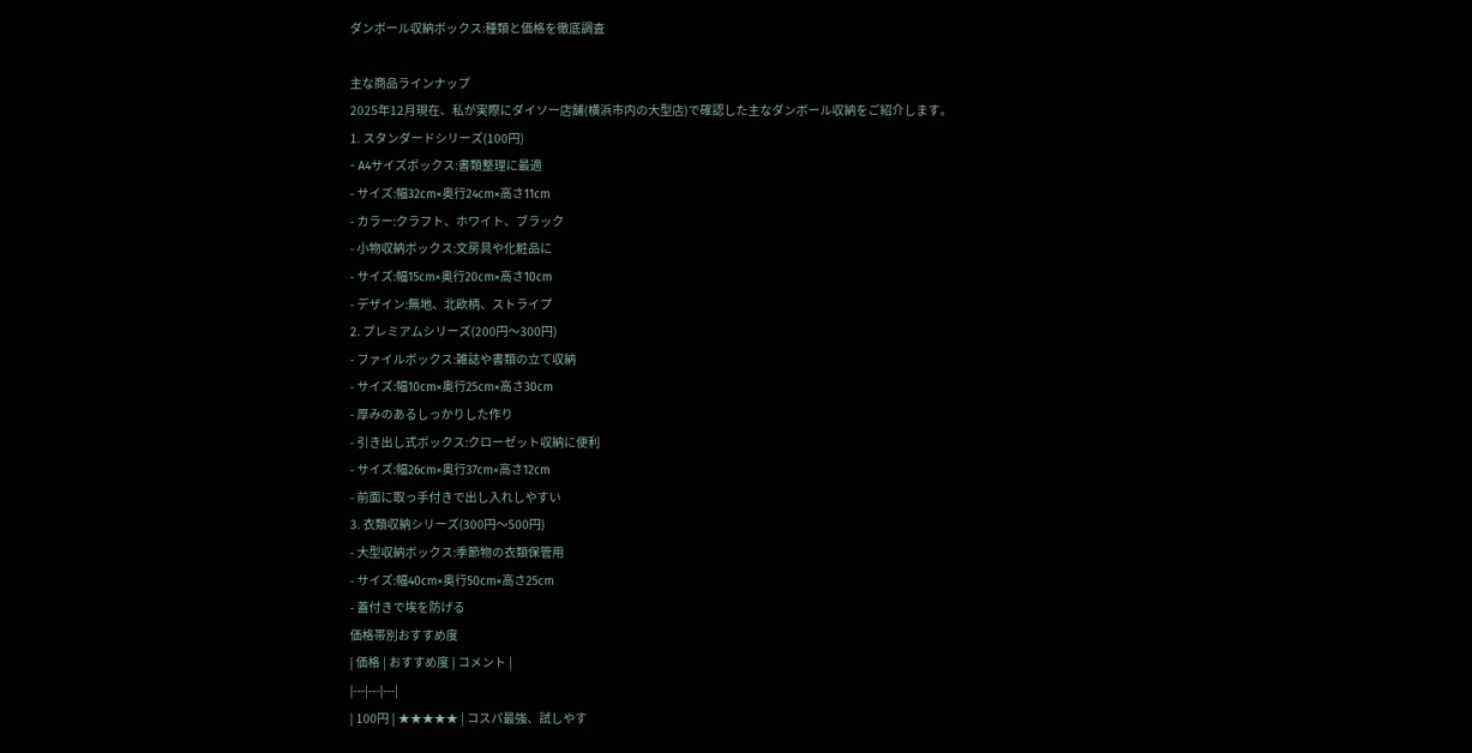ダンボール収納ボックス:種類と価格を徹底調査

主な商品ラインナップ
2025年12月現在、私が実際にダイソー店舗(横浜市内の大型店)で確認した主なダンボール収納をご紹介します。
1. スタンダードシリーズ(100円)
- A4サイズボックス:書類整理に最適
- サイズ:幅32cm×奥行24cm×高さ11cm
- カラー:クラフト、ホワイト、ブラック
- 小物収納ボックス:文房具や化粧品に
- サイズ:幅15cm×奥行20cm×高さ10cm
- デザイン:無地、北欧柄、ストライプ
2. プレミアムシリーズ(200円〜300円)
- ファイルボックス:雑誌や書類の立て収納
- サイズ:幅10cm×奥行25cm×高さ30cm
- 厚みのあるしっかりした作り
- 引き出し式ボックス:クローゼット収納に便利
- サイズ:幅26cm×奥行37cm×高さ12cm
- 前面に取っ手付きで出し入れしやすい
3. 衣類収納シリーズ(300円〜500円)
- 大型収納ボックス:季節物の衣類保管用
- サイズ:幅40cm×奥行50cm×高さ25cm
- 蓋付きで埃を防げる
価格帯別おすすめ度
| 価格 | おすすめ度 | コメント |
|---|---|---|
| 100円 | ★★★★★ | コスパ最強、試しやす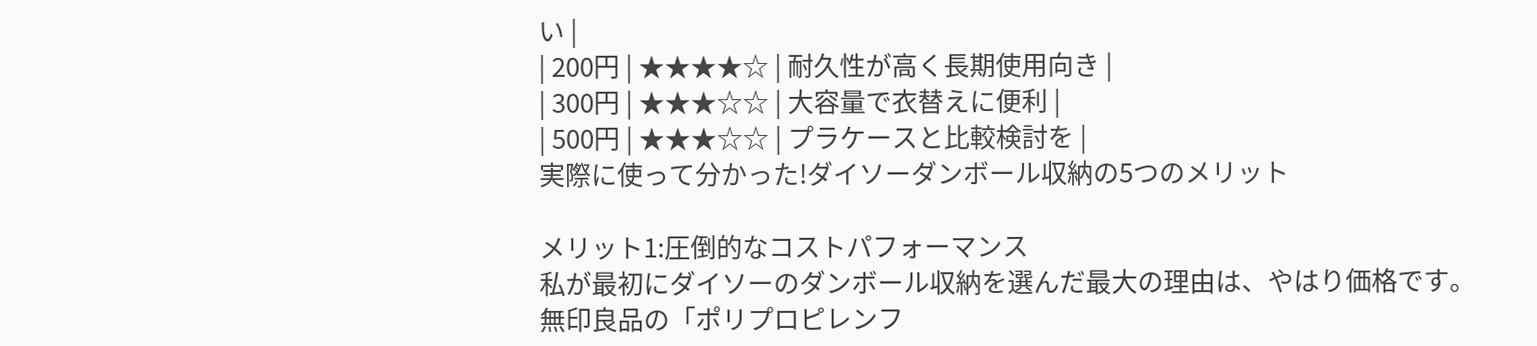い |
| 200円 | ★★★★☆ | 耐久性が高く長期使用向き |
| 300円 | ★★★☆☆ | 大容量で衣替えに便利 |
| 500円 | ★★★☆☆ | プラケースと比較検討を |
実際に使って分かった!ダイソーダンボール収納の5つのメリット

メリット1:圧倒的なコストパフォーマンス
私が最初にダイソーのダンボール収納を選んだ最大の理由は、やはり価格です。
無印良品の「ポリプロピレンフ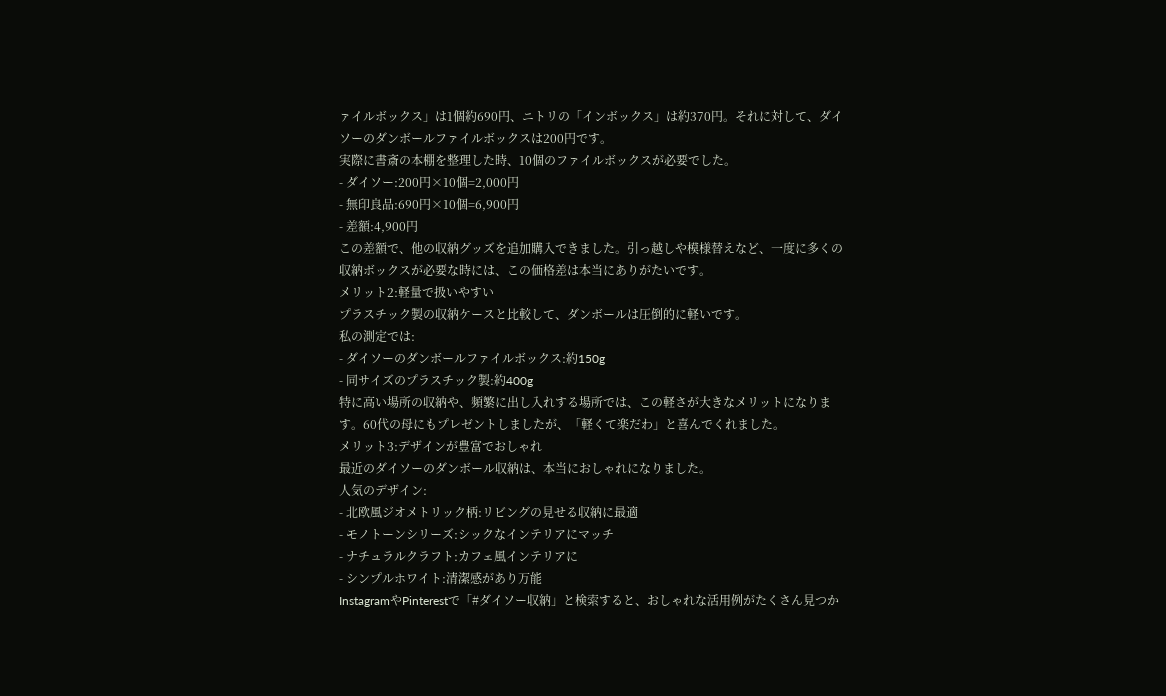ァイルボックス」は1個約690円、ニトリの「インボックス」は約370円。それに対して、ダイソーのダンボールファイルボックスは200円です。
実際に書斎の本棚を整理した時、10個のファイルボックスが必要でした。
- ダイソー:200円×10個=2,000円
- 無印良品:690円×10個=6,900円
- 差額:4,900円
この差額で、他の収納グッズを追加購入できました。引っ越しや模様替えなど、一度に多くの収納ボックスが必要な時には、この価格差は本当にありがたいです。
メリット2:軽量で扱いやすい
プラスチック製の収納ケースと比較して、ダンボールは圧倒的に軽いです。
私の測定では:
- ダイソーのダンボールファイルボックス:約150g
- 同サイズのプラスチック製:約400g
特に高い場所の収納や、頻繁に出し入れする場所では、この軽さが大きなメリットになります。60代の母にもプレゼントしましたが、「軽くて楽だわ」と喜んでくれました。
メリット3:デザインが豊富でおしゃれ
最近のダイソーのダンボール収納は、本当におしゃれになりました。
人気のデザイン:
- 北欧風ジオメトリック柄:リビングの見せる収納に最適
- モノトーンシリーズ:シックなインテリアにマッチ
- ナチュラルクラフト:カフェ風インテリアに
- シンプルホワイト:清潔感があり万能
InstagramやPinterestで「#ダイソー収納」と検索すると、おしゃれな活用例がたくさん見つか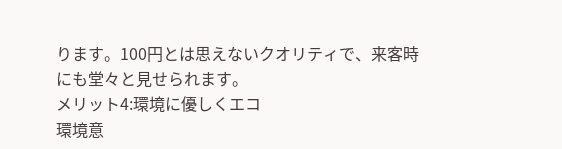ります。100円とは思えないクオリティで、来客時にも堂々と見せられます。
メリット4:環境に優しくエコ
環境意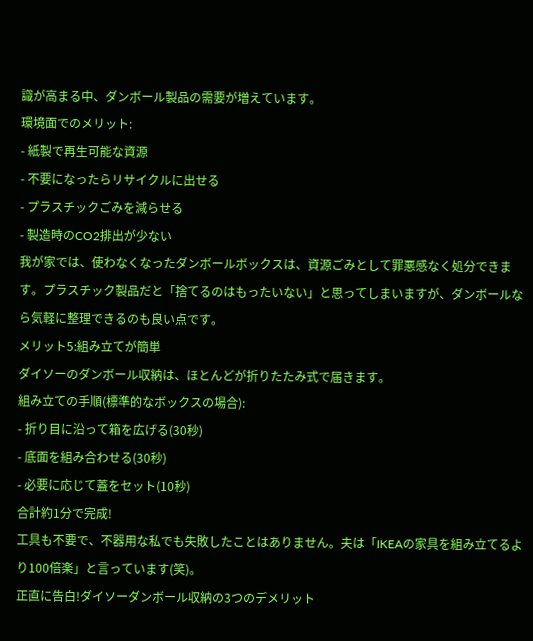識が高まる中、ダンボール製品の需要が増えています。
環境面でのメリット:
- 紙製で再生可能な資源
- 不要になったらリサイクルに出せる
- プラスチックごみを減らせる
- 製造時のCO2排出が少ない
我が家では、使わなくなったダンボールボックスは、資源ごみとして罪悪感なく処分できます。プラスチック製品だと「捨てるのはもったいない」と思ってしまいますが、ダンボールなら気軽に整理できるのも良い点です。
メリット5:組み立てが簡単
ダイソーのダンボール収納は、ほとんどが折りたたみ式で届きます。
組み立ての手順(標準的なボックスの場合):
- 折り目に沿って箱を広げる(30秒)
- 底面を組み合わせる(30秒)
- 必要に応じて蓋をセット(10秒)
合計約1分で完成!
工具も不要で、不器用な私でも失敗したことはありません。夫は「IKEAの家具を組み立てるより100倍楽」と言っています(笑)。
正直に告白!ダイソーダンボール収納の3つのデメリット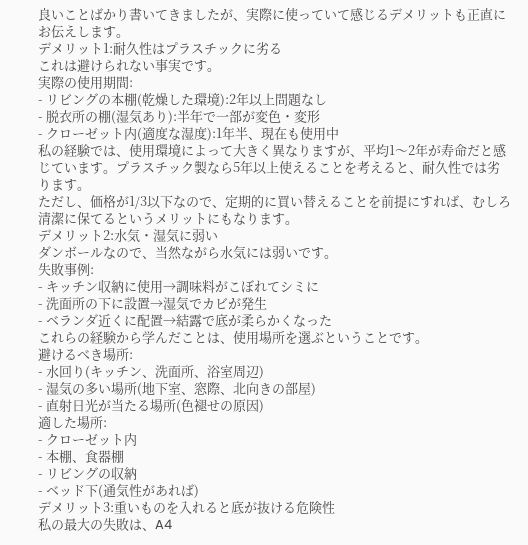良いことばかり書いてきましたが、実際に使っていて感じるデメリットも正直にお伝えします。
デメリット1:耐久性はプラスチックに劣る
これは避けられない事実です。
実際の使用期間:
- リビングの本棚(乾燥した環境):2年以上問題なし
- 脱衣所の棚(湿気あり):半年で一部が変色・変形
- クローゼット内(適度な湿度):1年半、現在も使用中
私の経験では、使用環境によって大きく異なりますが、平均1〜2年が寿命だと感じています。プラスチック製なら5年以上使えることを考えると、耐久性では劣ります。
ただし、価格が1/3以下なので、定期的に買い替えることを前提にすれば、むしろ清潔に保てるというメリットにもなります。
デメリット2:水気・湿気に弱い
ダンボールなので、当然ながら水気には弱いです。
失敗事例:
- キッチン収納に使用→調味料がこぼれてシミに
- 洗面所の下に設置→湿気でカビが発生
- ベランダ近くに配置→結露で底が柔らかくなった
これらの経験から学んだことは、使用場所を選ぶということです。
避けるべき場所:
- 水回り(キッチン、洗面所、浴室周辺)
- 湿気の多い場所(地下室、窓際、北向きの部屋)
- 直射日光が当たる場所(色褪せの原因)
適した場所:
- クローゼット内
- 本棚、食器棚
- リビングの収納
- ベッド下(通気性があれば)
デメリット3:重いものを入れると底が抜ける危険性
私の最大の失敗は、A4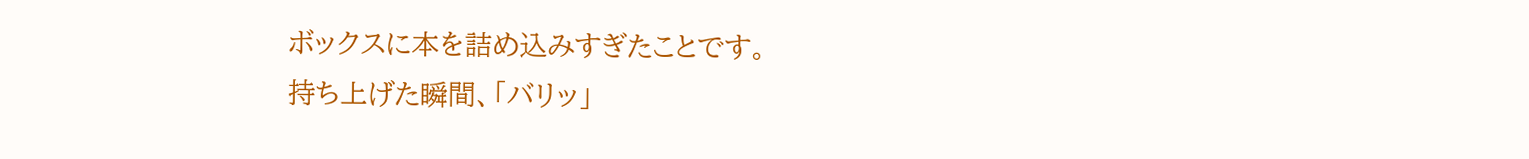ボックスに本を詰め込みすぎたことです。
持ち上げた瞬間、「バリッ」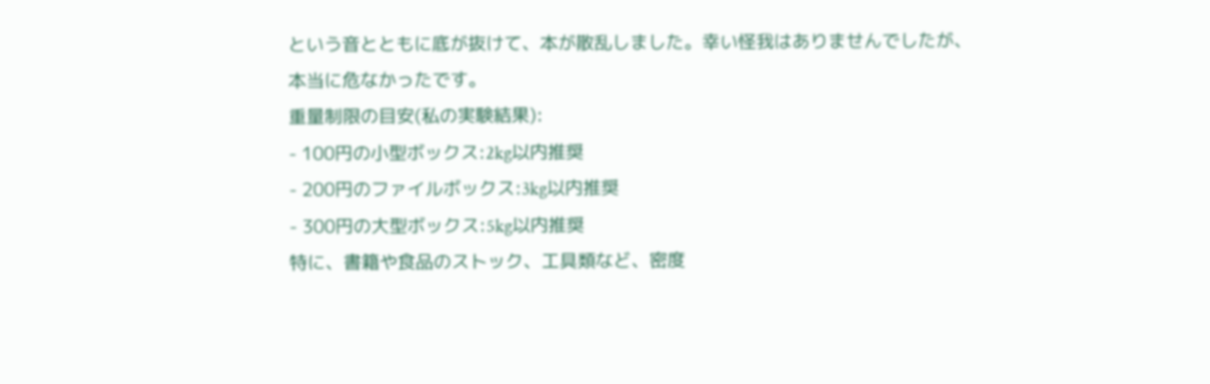という音とともに底が抜けて、本が散乱しました。幸い怪我はありませんでしたが、本当に危なかったです。
重量制限の目安(私の実験結果):
- 100円の小型ボックス:2kg以内推奨
- 200円のファイルボックス:3kg以内推奨
- 300円の大型ボックス:5kg以内推奨
特に、書籍や食品のストック、工具類など、密度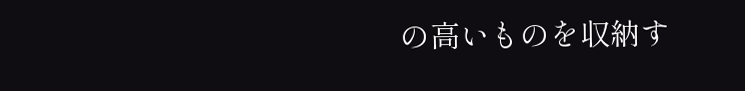の高いものを収納す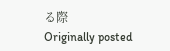る際
Originally posted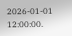2026-01-01 12:00:00.